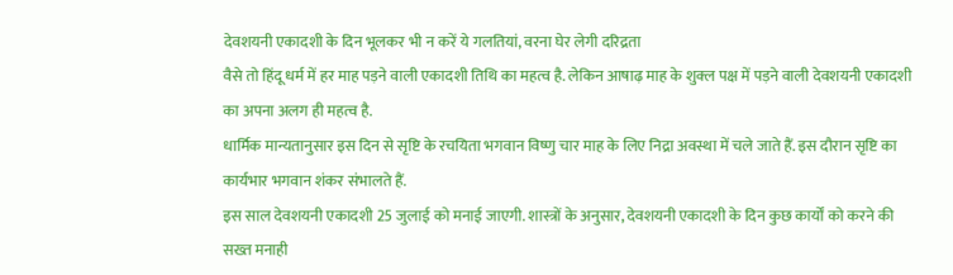देवशयनी एकादशी के दिन भूलकर भी न करें ये गलतियां, वरना घेर लेगी दरिद्रता
वैसे तो हिंदू धर्म में हर माह पड़ने वाली एकादशी तिथि का महत्व है. लेकिन आषाढ़ माह के शुक्ल पक्ष में पड़ने वाली देवशयनी एकादशी का अपना अलग ही महत्व है.
धार्मिक मान्यतानुसार इस दिन से सृष्टि के रचयिता भगवान विष्णु चार माह के लिए निद्रा अवस्था में चले जाते हैं. इस दौरान सृष्टि का कार्यभार भगवान शंकर संभालते हैं.
इस साल देवशयनी एकादशी 25 जुलाई को मनाई जाएगी. शास्त्रों के अनुसार, देवशयनी एकादशी के दिन कुछ कार्यों को करने की सख्त मनाही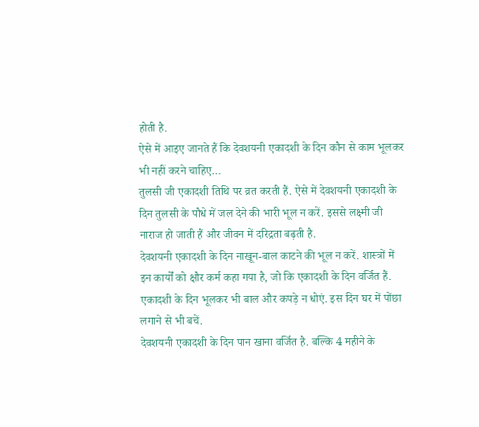होती है.
ऐसे में आइए जानते हैं कि देवशयनी एकादशी के दिन कौन से काम भूलकर भी नहीं करने चाहिए…
तुलसी जी एकादशी तिथि पर व्रत करती हैं. ऐसे में देवशयनी एकादशी के दिन तुलसी के पौधे में जल देने की भारी भूल न करें. इससे लक्ष्मी जी नाराज हो जाती हैं और जीवन में दरिद्रता बढ़ती है.
देवशयनी एकादशी के दिन नाखून-बाल काटने की भूल न करें. शास्त्रों में इन कार्यों को क्षौर कर्म कहा गया है, जो कि एकादशी के दिन वर्जित हैं.
एकादशी के दिन भूलकर भी बाल और कपड़े न धोएं. इस दिन घर में पोंछा लगाने से भी बचें.
देवशयनी एकादशी के दिन पान खाना वर्जित है. बल्कि 4 महीने के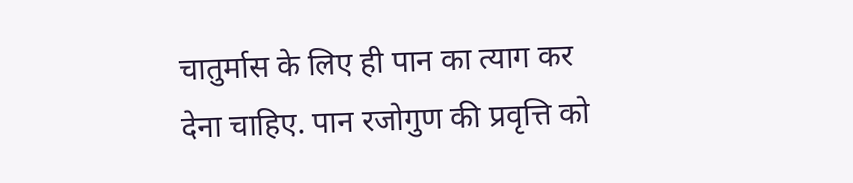चातुर्मास के लिए ही पान का त्याग कर देना चाहिए. पान रजोगुण की प्रवृत्ति को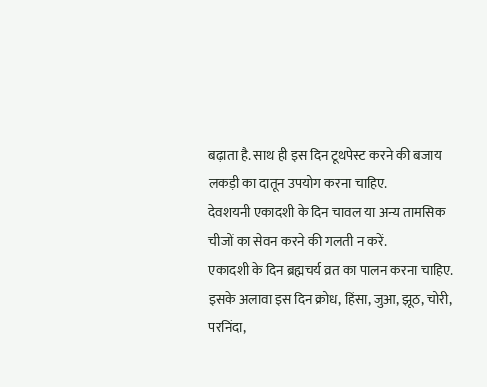बढ़ाता है. साथ ही इस दिन टूथपेस्ट करने की बजाय लकड़ी का दातून उपयोग करना चाहिए.
देवशयनी एकादशी के दिन चावल या अन्य तामसिक चीजों का सेवन करने की गलती न करें.
एकादशी के दिन ब्रह्मचर्य व्रत का पालन करना चाहिए. इसके अलावा इस दिन क्रोध, हिंसा, जुआ, झूठ, चोरी, परनिंदा,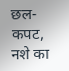छल-कपट, नशे का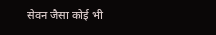सेवन जैसा कोई भी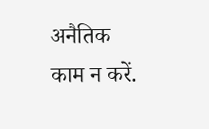अनैतिक काम न करें.